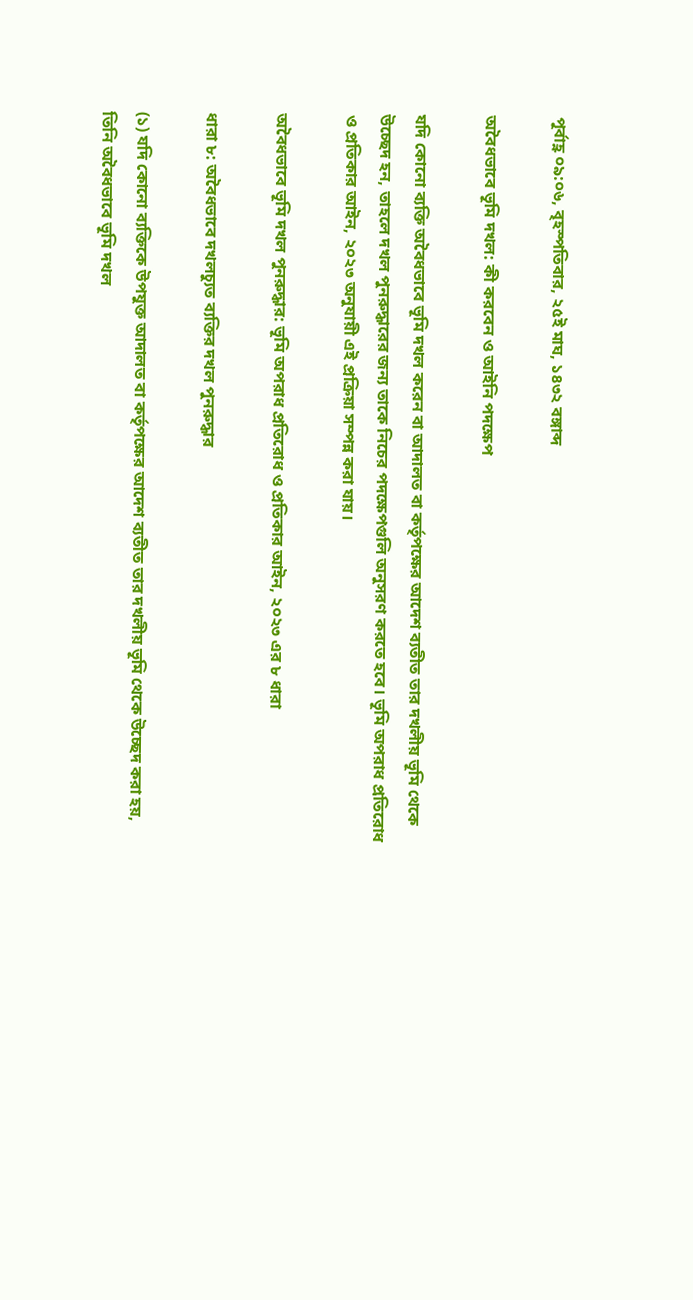পূর্বাহ্ণ ০৯:০৬, বৃহস্পতিবার, ২৫ই মাঘ, ১৪৩২ বঙ্গাব্দ

অবৈধভাবে ভূমি দখল: কী করবেন ও আইনি পদক্ষেপ

যদি কোনো ব্যক্তি অবৈধভাবে ভূমি দখল করেন বা আদালত বা কর্তৃপক্ষের আদেশ ব্যতীত তার দখলীয় ভূমি থেকে উচ্ছেদ হন, তাহলে দখল পুনরুদ্ধারের জন্য তাকে নিচের পদক্ষেপগুলি অনুসরণ করতে হবে। ভূমি অপরাধ প্রতিরোধ ও প্রতিকার আইন, ২০২৩ অনুযায়ী এই প্রক্রিয়া সম্পন্ন করা যায়।

অবৈধভাবে ভূমি দখল পুনরুদ্ধার: ভূমি অপরাধ প্রতিরোধ ও প্রতিকার আইন, ২০২৩ এর ৮ ধারা

ধারা ৮: অবৈধভাবে দখলচ্যুত ব্যক্তির দখল পুনরুদ্ধার

(১) যদি কোনো ব্যক্তিকে উপযুক্ত আদালত বা কর্তৃপক্ষের আদেশ ব্যতীত তার দখলীয় ভূমি থেকে উচ্ছেদ করা হয়, তিনি অবৈধভাবে ভূমি দখল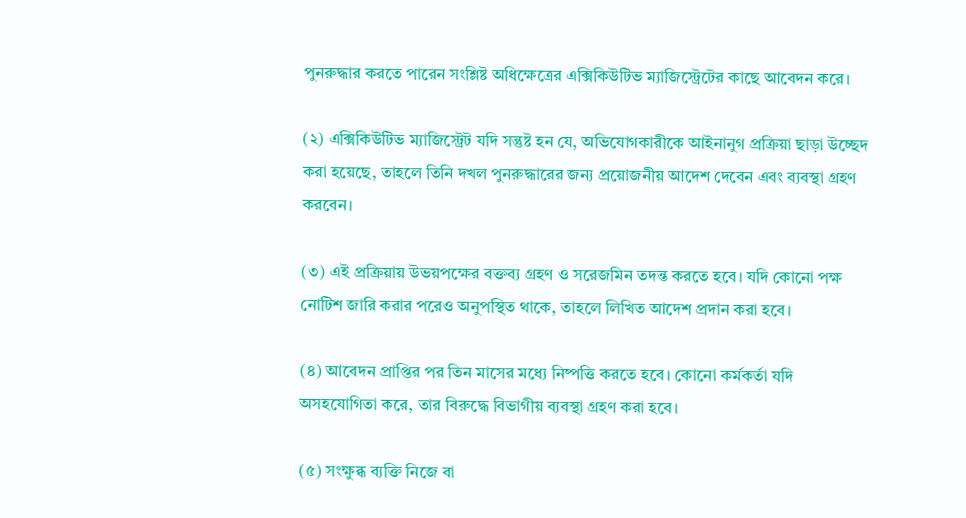পুনরুদ্ধার করতে পারেন সংশ্লিষ্ট অধিক্ষেত্রের এক্সিকিউটিভ ম্যাজিস্ট্রেটের কাছে আবেদন করে।

(২) এক্সিকিউটিভ ম্যাজিস্ট্রেট যদি সন্তুষ্ট হন যে, অভিযোগকারীকে আইনানুগ প্রক্রিয়া ছাড়া উচ্ছেদ করা হয়েছে, তাহলে তিনি দখল পুনরুদ্ধারের জন্য প্রয়োজনীয় আদেশ দেবেন এবং ব্যবস্থা গ্রহণ করবেন।

(৩) এই প্রক্রিয়ায় উভয়পক্ষের বক্তব্য গ্রহণ ও সরেজমিন তদন্ত করতে হবে। যদি কোনো পক্ষ নোটিশ জারি করার পরেও অনুপস্থিত থাকে, তাহলে লিখিত আদেশ প্রদান করা হবে।

(৪) আবেদন প্রাপ্তির পর তিন মাসের মধ্যে নিষ্পত্তি করতে হবে। কোনো কর্মকর্তা যদি অসহযোগিতা করে, তার বিরুদ্ধে বিভাগীয় ব্যবস্থা গ্রহণ করা হবে।

(৫) সংক্ষুব্ধ ব্যক্তি নিজে বা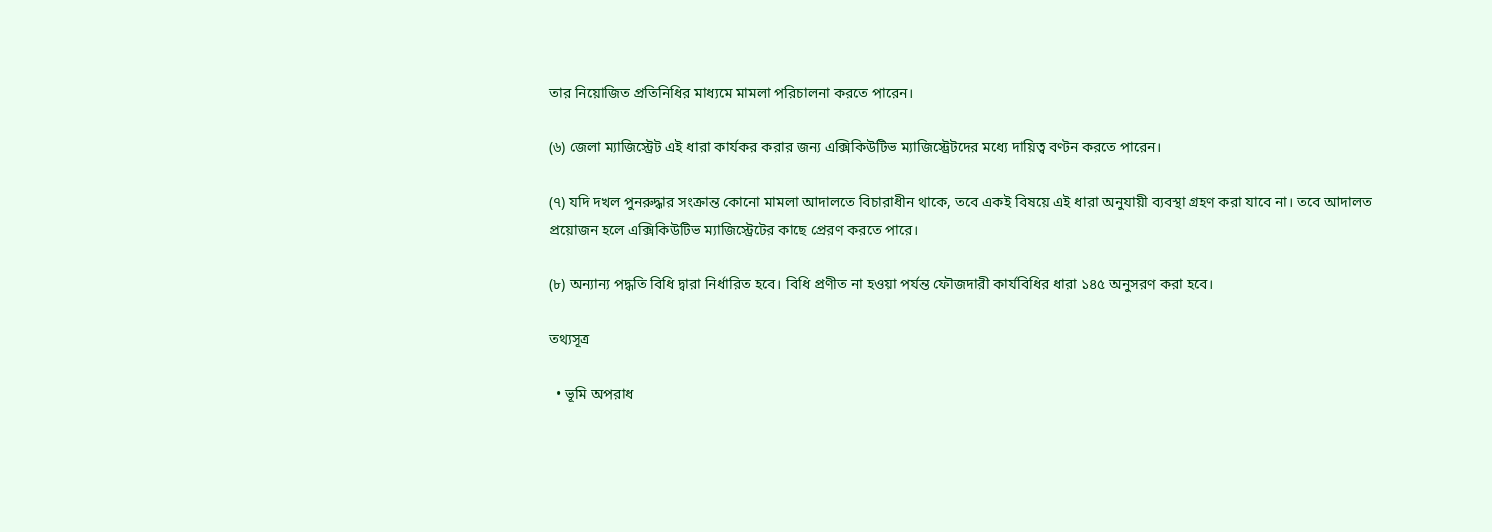তার নিয়োজিত প্রতিনিধির মাধ্যমে মামলা পরিচালনা করতে পারেন।

(৬) জেলা ম্যাজিস্ট্রেট এই ধারা কার্যকর করার জন্য এক্সিকিউটিভ ম্যাজিস্ট্রেটদের মধ্যে দায়িত্ব বণ্টন করতে পারেন।

(৭) যদি দখল পুনরুদ্ধার সংক্রান্ত কোনো মামলা আদালতে বিচারাধীন থাকে, তবে একই বিষয়ে এই ধারা অনুযায়ী ব্যবস্থা গ্রহণ করা যাবে না। তবে আদালত প্রয়োজন হলে এক্সিকিউটিভ ম্যাজিস্ট্রেটের কাছে প্রেরণ করতে পারে।

(৮) অন্যান্য পদ্ধতি বিধি দ্বারা নির্ধারিত হবে। বিধি প্রণীত না হওয়া পর্যন্ত ফৌজদারী কার্যবিধির ধারা ১৪৫ অনুসরণ করা হবে।

তথ্যসূত্র

  • ভূমি অপরাধ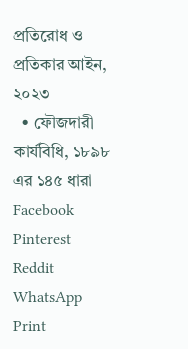প্রতিরোধ ও প্রতিকার আইন, ২০২৩
  • ফৌজদারী কার্যবিধি, ১৮৯৮ এর ১৪৫ ধারা
Facebook
Pinterest
Reddit
WhatsApp
Print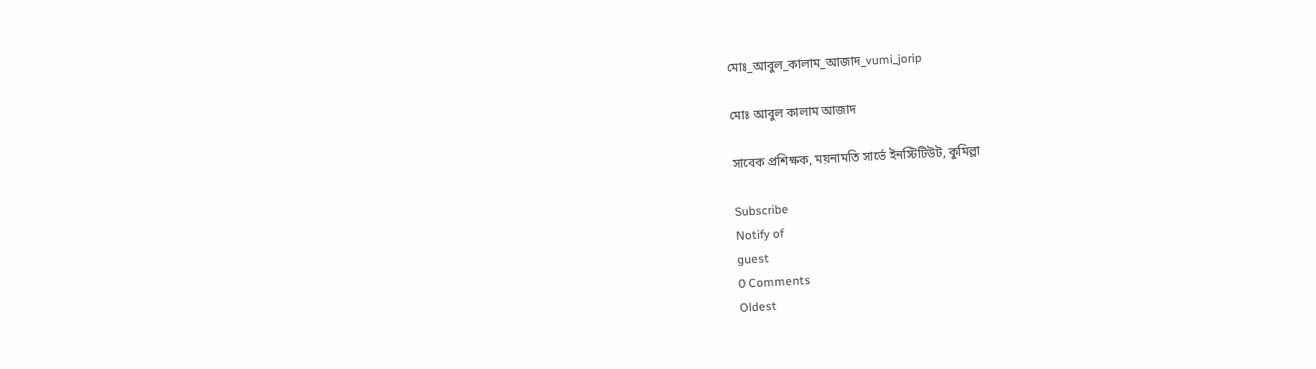মোঃ_আবুল_কালাম_আজাদ_vumi_jorip

মোঃ আবুল কালাম আজাদ

সাবেক প্রশিক্ষক, ময়নামতি সার্ভে ইনস্টিটিউট, কুমিল্লা

Subscribe
Notify of
guest
0 Comments
Oldest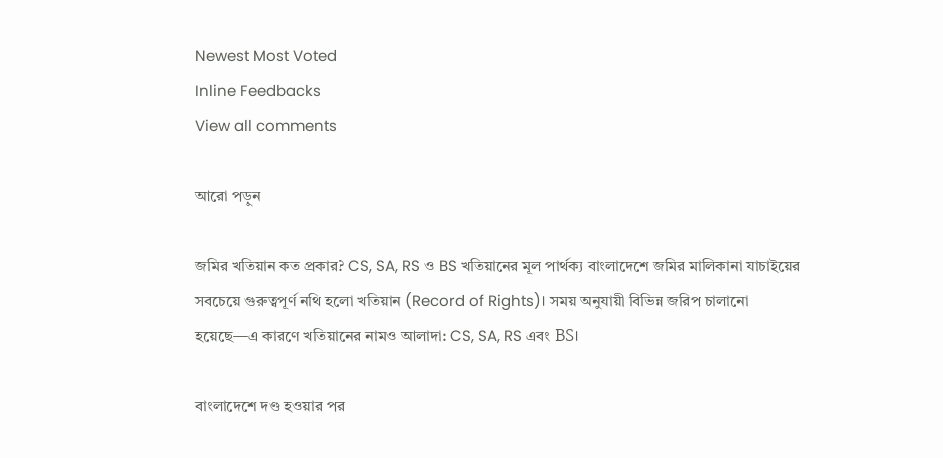Newest Most Voted
Inline Feedbacks
View all comments

আরো পড়ুন

জমির খতিয়ান কত প্রকার? CS, SA, RS ও BS খতিয়ানের মূল পার্থক্য বাংলাদেশে জমির মালিকানা যাচাইয়ের সবচেয়ে গুরুত্বপূর্ণ নথি হলো খতিয়ান (Record of Rights)। সময় অনুযায়ী বিভিন্ন জরিপ চালানো হয়েছে—এ কারণে খতিয়ানের নামও আলাদা: CS, SA, RS এবং BS।

বাংলাদেশে দণ্ড হওয়ার পর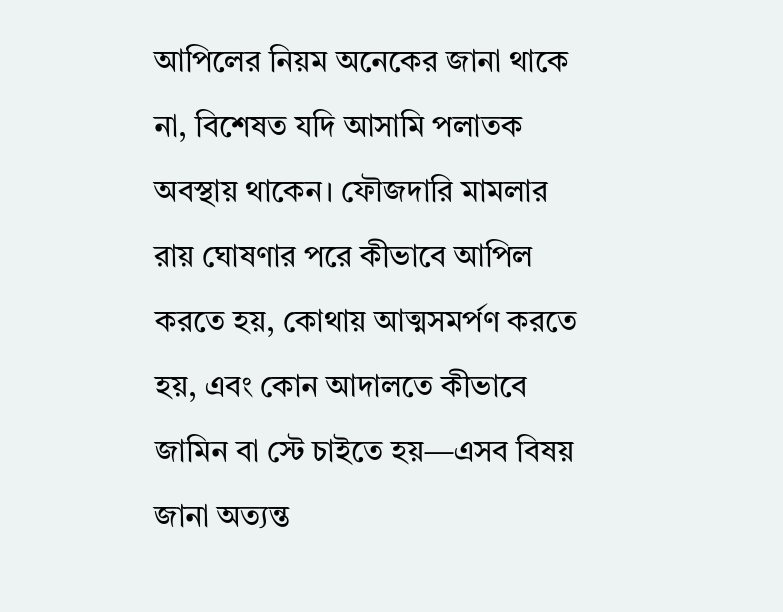আপিলের নিয়ম অনেকের জানা থাকে না, বিশেষত যদি আসামি পলাতক অবস্থায় থাকেন। ফৌজদারি মামলার রায় ঘোষণার পরে কীভাবে আপিল করতে হয়, কোথায় আত্মসমর্পণ করতে হয়, এবং কোন আদালতে কীভাবে জামিন বা স্টে চাইতে হয়—এসব বিষয় জানা অত্যন্ত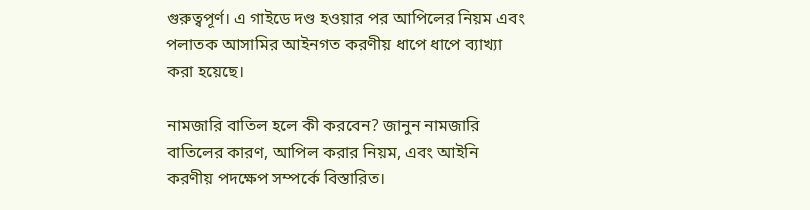গুরুত্বপূর্ণ। এ গাইডে দণ্ড হওয়ার পর আপিলের নিয়ম এবং পলাতক আসামির আইনগত করণীয় ধাপে ধাপে ব্যাখ্যা করা হয়েছে।

নামজারি বাতিল হলে কী করবেন? জানুন নামজারি বাতিলের কারণ, আপিল করার নিয়ম, এবং আইনি করণীয় পদক্ষেপ সম্পর্কে বিস্তারিত।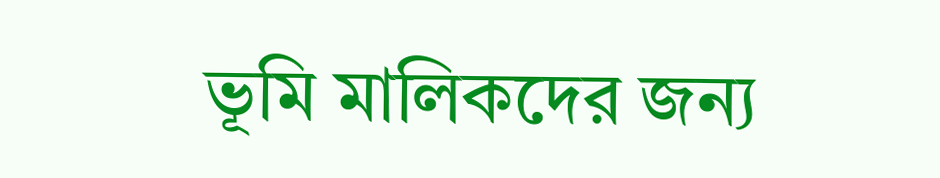ভূমি মালিকদের জন্য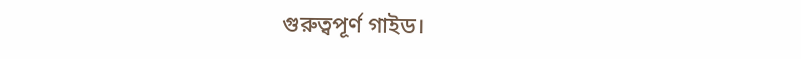গুরুত্বপূর্ণ গাইড।